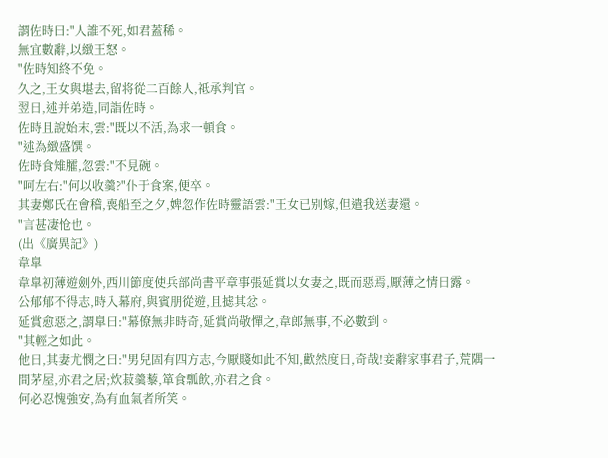謂佐時曰:"人誰不死,如君蓋稀。
無宜數辭,以緻王怒。
"佐時知終不免。
久之,王女與堪去,留将從二百餘人,祗承判官。
翌日,述并弟造,同詣佐時。
佐時且說始末,雲:"既以不活,為求一頓食。
"述為緻盛馔。
佐時食雉臛,忽雲:"不見碗。
"呵左右:"何以收羹?"仆于食案,便卒。
其妻鄭氏在會稽,喪船至之夕,婢忽作佐時靈語雲:"王女已别嫁,但遣我送妻還。
"言甚凄怆也。
(出《廣異記》)
韋臯
韋臯初薄遊劍外,西川節度使兵部尚書平章事張延賞以女妻之,既而惡焉,厭薄之情日露。
公郁郁不得志,時入幕府,與賓朋從遊,且摅其忿。
延賞愈惡之,謂臯曰:"幕僚無非時奇,延賞尚敬憚之,韋郎無事,不必數到。
"其輕之如此。
他日,其妻尤憫之曰:"男兒固有四方志,今厭賤如此不知,歡然度日,奇哉!妾辭家事君子,荒隅一間茅屋,亦君之居;炊菽羹藜,箪食瓢飲,亦君之食。
何必忍愧強安,為有血氣者所笑。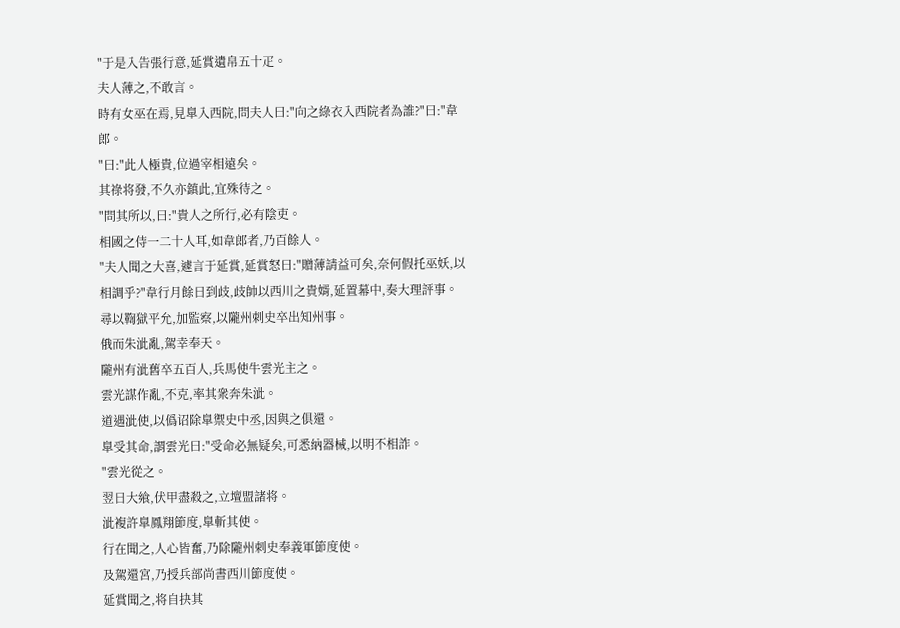"于是入告張行意,延賞遺帛五十疋。
夫人薄之,不敢言。
時有女巫在焉,見臯入西院,問夫人曰:"向之綠衣入西院者為誰?"曰:"韋郎。
"曰:"此人極貴,位過宰相遠矣。
其祿将發,不久亦鎮此,宜殊待之。
"問其所以,曰:"貴人之所行,必有陰吏。
相國之侍一二十人耳,如韋郎者,乃百餘人。
"夫人聞之大喜,遽言于延賞,延賞怒曰:"贈薄請益可矣,奈何假托巫妖,以相調乎?"韋行月餘日到歧,歧帥以西川之貴婿,延置幕中,奏大理評事。
尋以鞫獄平允,加監察,以隴州刺史卒出知州事。
俄而朱泚亂,駕幸奉天。
隴州有泚舊卒五百人,兵馬使牛雲光主之。
雲光謀作亂,不克,率其衆奔朱泚。
道遇泚使,以僞诏除臯禦史中丞,因與之俱還。
臯受其命,謂雲光曰:"受命必無疑矣,可悉納器械,以明不相詐。
"雲光從之。
翌日大飨,伏甲盡殺之,立壇盟諸将。
泚複許臯鳳翔節度,臯斬其使。
行在聞之,人心皆奮,乃除隴州刺史奉義軍節度使。
及駕還宮,乃授兵部尚書西川節度使。
延賞聞之,将自抉其